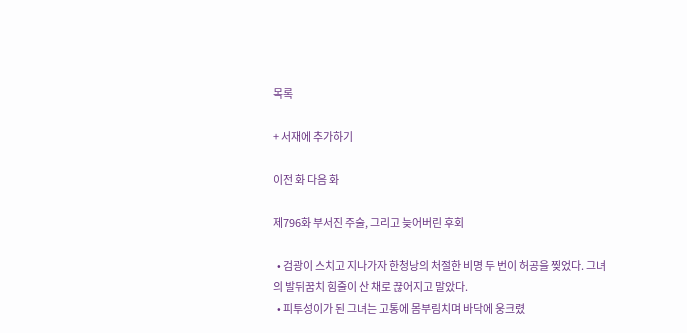목록

+ 서재에 추가하기

이전 화 다음 화

제796화 부서진 주술, 그리고 늦어버린 후회

  • 검광이 스치고 지나가자 한청낭의 처절한 비명 두 번이 허공을 찢었다. 그녀의 발뒤꿈치 힘줄이 산 채로 끊어지고 말았다.
  • 피투성이가 된 그녀는 고통에 몸부림치며 바닥에 웅크렸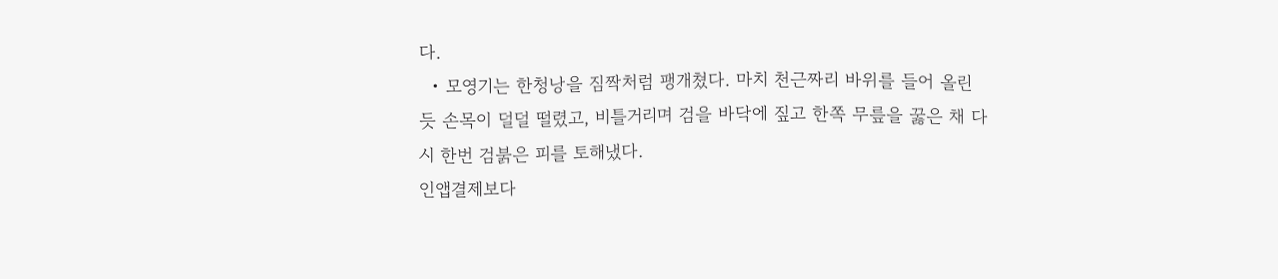다.
  • 모영기는 한청낭을 짐짝처럼 팽개쳤다. 마치 천근짜리 바위를 들어 올린 듯 손목이 덜덜 떨렸고, 비틀거리며 검을 바닥에 짚고 한쪽 무릎을 꿇은 채 다시 한번 검붉은 피를 토해냈다.
인앱결제보다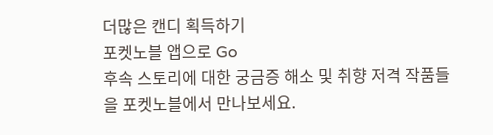더많은 캔디 획득하기
포켓노블 앱으로 Go
후속 스토리에 대한 궁금증 해소 및 취향 저격 작품들을 포켓노블에서 만나보세요.